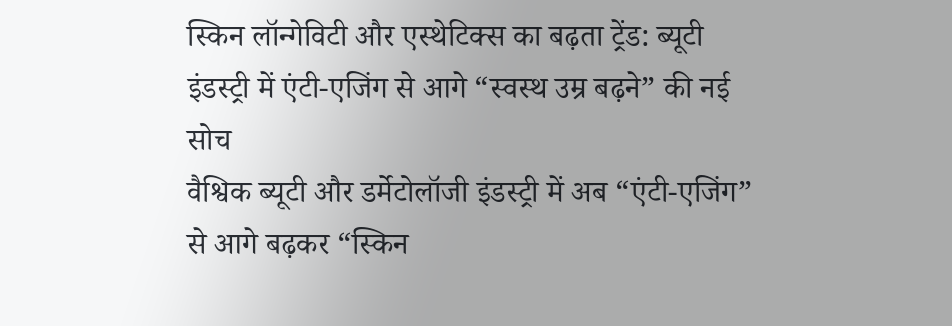स्किन लॉन्गेविटी और एस्थेटिक्स का बढ़ता ट्रेंड: ब्यूटी इंडस्ट्री में एंटी-एजिंग से आगे “स्वस्थ उम्र बढ़ने” की नई सोच
वैश्विक ब्यूटी और डर्मेटोलॉजी इंडस्ट्री में अब “एंटी-एजिंग” से आगे बढ़कर “स्किन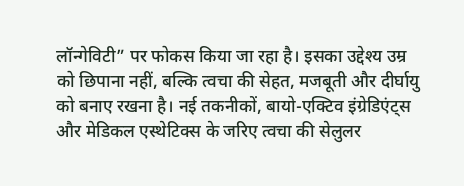लॉन्गेविटी” पर फोकस किया जा रहा है। इसका उद्देश्य उम्र को छिपाना नहीं, बल्कि त्वचा की सेहत, मजबूती और दीर्घायु को बनाए रखना है। नई तकनीकों, बायो-एक्टिव इंग्रेडिएंट्स और मेडिकल एस्थेटिक्स के जरिए त्वचा की सेलुलर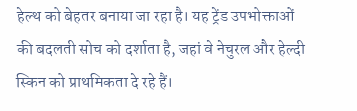हेल्थ को बेहतर बनाया जा रहा है। यह ट्रेंड उपभोक्ताओं की बदलती सोच को दर्शाता है, जहां वे नेचुरल और हेल्दी स्किन को प्राथमिकता दे रहे हैं।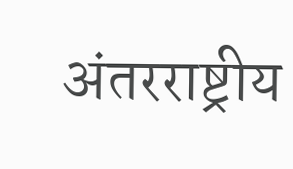अंतरराष्ट्रीय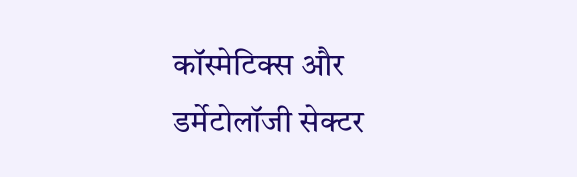कॉस्मेटिक्स और डर्मेटोलॉजी सेक्टर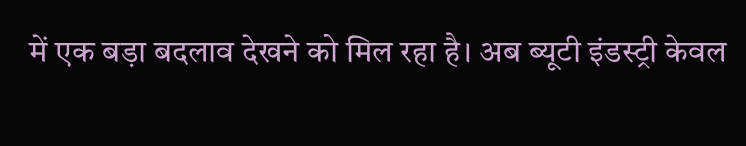में एक बड़ा बदलाव देखने को मिल रहा है। अब ब्यूटी इंडस्ट्री केवल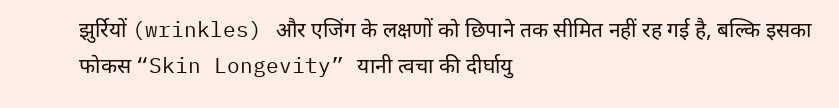झुर्रियों (wrinkles) और एजिंग के लक्षणों को छिपाने तक सीमित नहीं रह गई है, बल्कि इसका फोकस “Skin Longevity” यानी त्वचा की दीर्घायु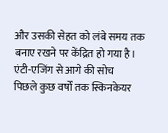और उसकी सेहत को लंबे समय तक बनाए रखने पर केंद्रित हो गया है।
एंटी-एजिंग से आगे की सोच
पिछले कुछ वर्षों तक स्किनकेयर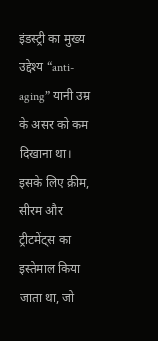इंडस्ट्री का मुख्य उद्देश्य “anti-aging” यानी उम्र के असर को कम दिखाना था। इसके लिए क्रीम, सीरम और ट्रीटमेंट्स का इस्तेमाल किया जाता था, जो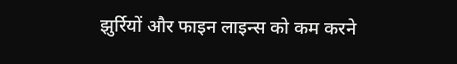झुर्रियों और फाइन लाइन्स को कम करने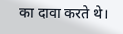का दावा करते थे।